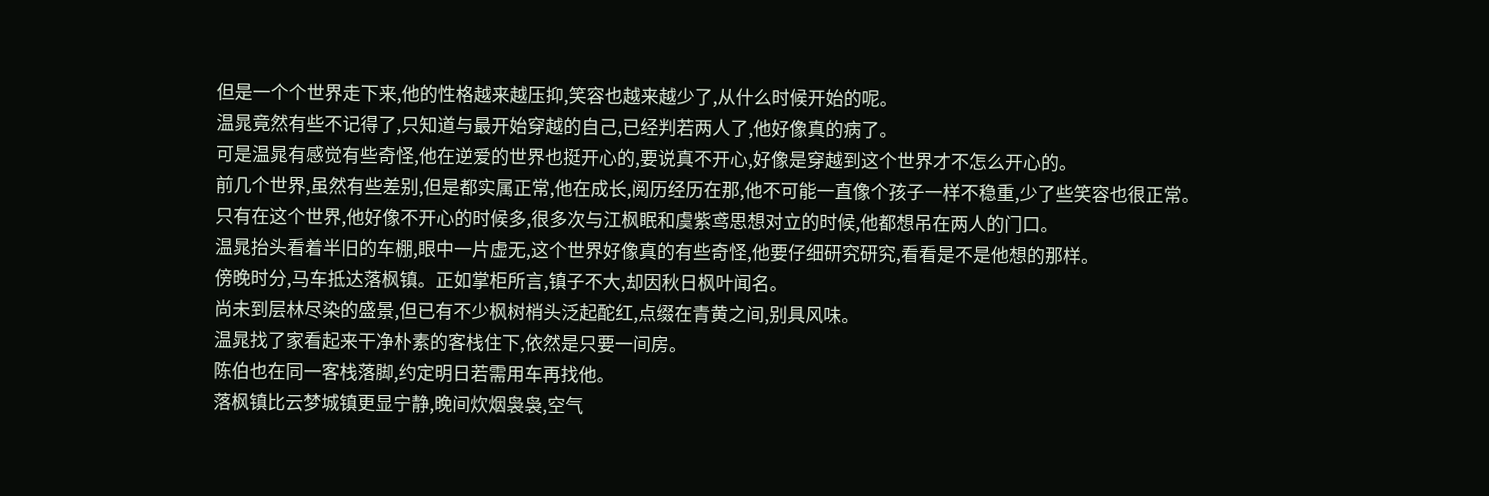但是一个个世界走下来,他的性格越来越压抑,笑容也越来越少了,从什么时候开始的呢。
温晁竟然有些不记得了,只知道与最开始穿越的自己,已经判若两人了,他好像真的病了。
可是温晁有感觉有些奇怪,他在逆爱的世界也挺开心的,要说真不开心,好像是穿越到这个世界才不怎么开心的。
前几个世界,虽然有些差别,但是都实属正常,他在成长,阅历经历在那,他不可能一直像个孩子一样不稳重,少了些笑容也很正常。
只有在这个世界,他好像不开心的时候多,很多次与江枫眠和虞紫鸢思想对立的时候,他都想吊在两人的门口。
温晁抬头看着半旧的车棚,眼中一片虚无,这个世界好像真的有些奇怪,他要仔细研究研究,看看是不是他想的那样。
傍晚时分,马车抵达落枫镇。正如掌柜所言,镇子不大,却因秋日枫叶闻名。
尚未到层林尽染的盛景,但已有不少枫树梢头泛起酡红,点缀在青黄之间,别具风味。
温晁找了家看起来干净朴素的客栈住下,依然是只要一间房。
陈伯也在同一客栈落脚,约定明日若需用车再找他。
落枫镇比云梦城镇更显宁静,晚间炊烟袅袅,空气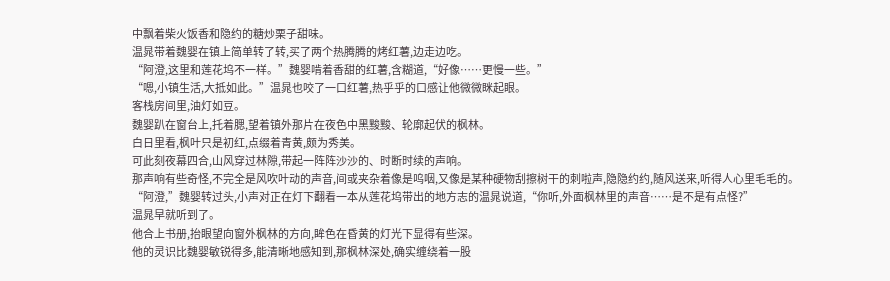中飘着柴火饭香和隐约的糖炒栗子甜味。
温晁带着魏婴在镇上简单转了转,买了两个热腾腾的烤红薯,边走边吃。
“阿澄,这里和莲花坞不一样。”魏婴啃着香甜的红薯,含糊道,“好像……更慢一些。”
“嗯,小镇生活,大抵如此。”温晁也咬了一口红薯,热乎乎的口感让他微微眯起眼。
客栈房间里,油灯如豆。
魏婴趴在窗台上,托着腮,望着镇外那片在夜色中黑黢黢、轮廓起伏的枫林。
白日里看,枫叶只是初红,点缀着青黄,颇为秀美。
可此刻夜幕四合,山风穿过林隙,带起一阵阵沙沙的、时断时续的声响。
那声响有些奇怪,不完全是风吹叶动的声音,间或夹杂着像是呜咽,又像是某种硬物刮擦树干的刺啦声,隐隐约约,随风送来,听得人心里毛毛的。
“阿澄,”魏婴转过头,小声对正在灯下翻看一本从莲花坞带出的地方志的温晁说道,“你听,外面枫林里的声音……是不是有点怪?”
温晁早就听到了。
他合上书册,抬眼望向窗外枫林的方向,眸色在昏黄的灯光下显得有些深。
他的灵识比魏婴敏锐得多,能清晰地感知到,那枫林深处,确实缠绕着一股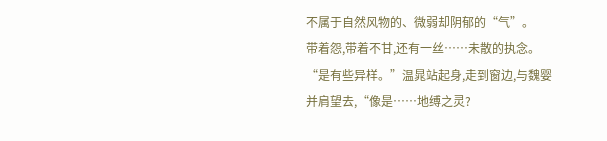不属于自然风物的、微弱却阴郁的“气”。
带着怨,带着不甘,还有一丝……未散的执念。
“是有些异样。”温晁站起身,走到窗边,与魏婴并肩望去,“像是……地缚之灵?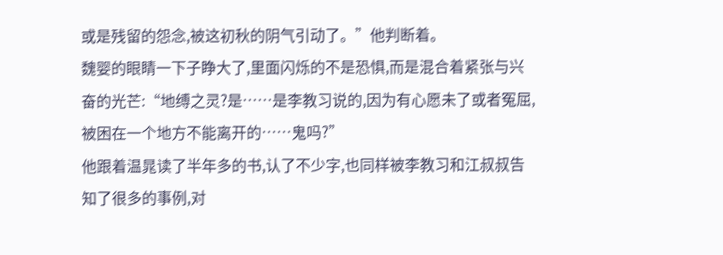或是残留的怨念,被这初秋的阴气引动了。”他判断着。
魏婴的眼睛一下子睁大了,里面闪烁的不是恐惧,而是混合着紧张与兴奋的光芒:“地缚之灵?是……是李教习说的,因为有心愿未了或者冤屈,被困在一个地方不能离开的……鬼吗?”
他跟着温晁读了半年多的书,认了不少字,也同样被李教习和江叔叔告知了很多的事例,对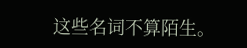这些名词不算陌生。